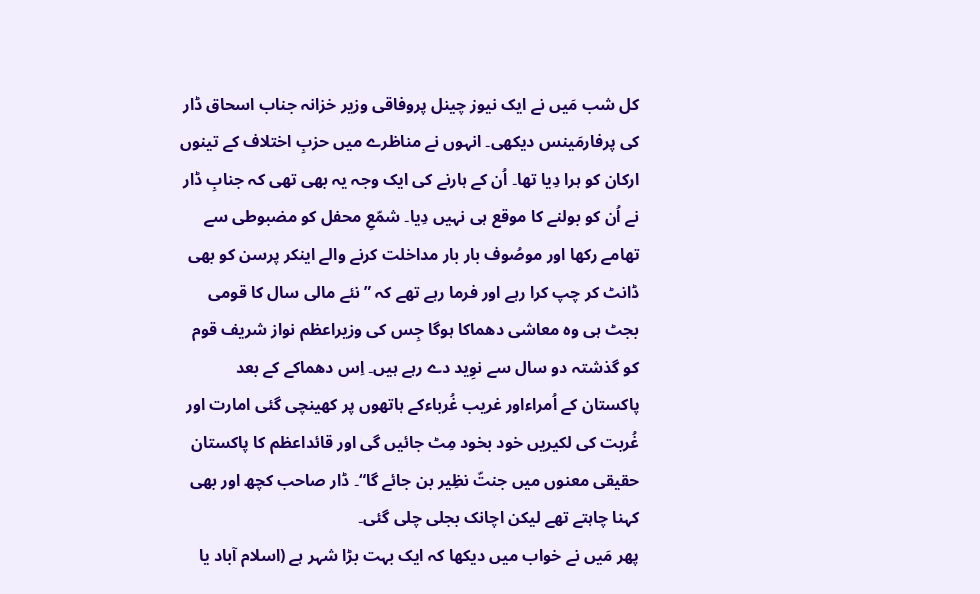کل شب مَیں نے ایک نیوز چینل پروفاقی وزیر خزانہ جناب اسحاق ڈار کی پرفارمَینس دیکھی۔ انہوں نے مناظرے میں حزبِ اختلاف کے تینوں ارکان کو ہرا دِیا تھا۔ اُن کے ہارنے کی ایک وجہ یہ بھی تھی کہ جنابِ ڈار نے اُن کو بولنے کا موقع ہی نہیں دِیا۔ شمّعِ محفل کو مضبوطی سے تھامے رکھا اور موصُوف بار بار مداخلت کرنے والے اینکر پرسن کو بھی ڈانٹ کر چپ کرا رہے اور فرما رہے تھے کہ ”نئے مالی سال کا قومی بجٹ ہی وہ معاشی دھماکا ہوگا جِس کی وزیراعظم نواز شریف قوم کو گذشتہ دو سال سے نوِید دے رہے ہیں۔ اِس دھماکے کے بعد پاکستان کے اُمراءاور غریب غُرباءکے ہاتھوں پر کھینچی گئی امارت اور غُربت کی لکیریں خود بخود مِٹ جائیں گی اور قائداعظم کا پاکستان حقیقی معنوں میں جنتّ نظِیر بن جائے گا“۔ ڈار صاحب کچھ اور بھی کہنا چاہتے تھے لیکن اچانک بجلی چلی گئی۔
پھر مَیں نے خواب میں دیکھا کہ ایک بہت بڑا شہر ہے (اسلام آباد یا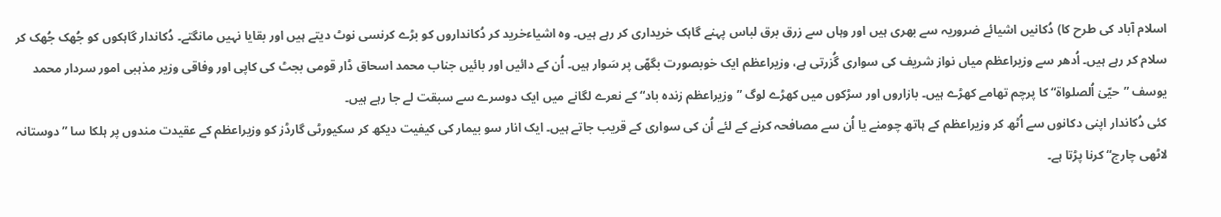اسلام آباد کی طرح کا) دُکانیں اشیائے ضروریہ سے بھری ہیں اور وہاں سے زرق برق لباس پہنے گاہک خریداری کر رہے ہیں۔ وہ اشیاءخرید کر دُکانداروں کو بڑے کرنسی نوٹ دیتے ہیں اور بقایا نہیں مانگتے۔ دُکاندار گاہکوں کو جُھک جُھک کر سلام کر رہے ہیں۔ اُدھر سے وزیراعظم میاں نواز شریف کی سواری گُزرتی ہے، وزیراعظم ایک خوبصورت بگھّی پر سَوار ہیں۔ اُن کے دائیں اور بائیں جناب محمد اسحاق ڈار قومی بجٹ کی کاپی اور وفاقی وزیر مذہبی امور سردار محمد یوسف ”حیّیٰ اُلصلواة“ کا پرچم تھامے کھڑے ہیں۔ بازاروں اور سڑکوں میں کھڑے لوگ ”وزیراعظم زندہ باد“ کے نعرے لگانے میں ایک دوسرے سے سبقت لے جا رہے ہیں۔
کئی دُکاندار اپنی دکانوں سے اُٹھ کر وزیراعظم کے ہاتھ چومنے یا اُن سے مصافحہ کرنے کے لئے اُن کی سواری کے قریب جاتے ہیں۔ ایک انار سو بیمار کی کیفیت دیکھ کر سکیورٹی گارڈز کو وزیراعظم کے عقیدت مندوں پر ہلکا سا ”دوستانہ لاٹھی چارج“ کرنا پڑتا ہے۔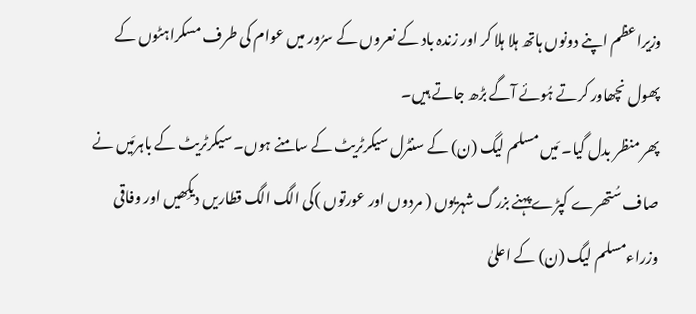وزیراعظم اپنے دونوں ہاتھ ہلا ہلا کر اور زندہ باد کے نعروں کے سرُور میں عوام کی طرف مسکراہٹوں کے پھول نچھاور کرتے ہُوئے آگے بڑھ جاتے ہیں۔
پھر منظر بدل گیا۔ مَیں مسلم لیگ (ن) کے سنٹرل سیکرٹریٹ کے سامنے ہوں۔ سیکرٹریٹ کے باہرمَیں نے صاف سُتھرے کپڑے پہنے بزرگ شہریوں ( مردوں اور عورتوں )کی الگ الگ قطاریں دیکِھیں اور وفاقی وزراءمسلم لیگ (ن) کے اعلیٰ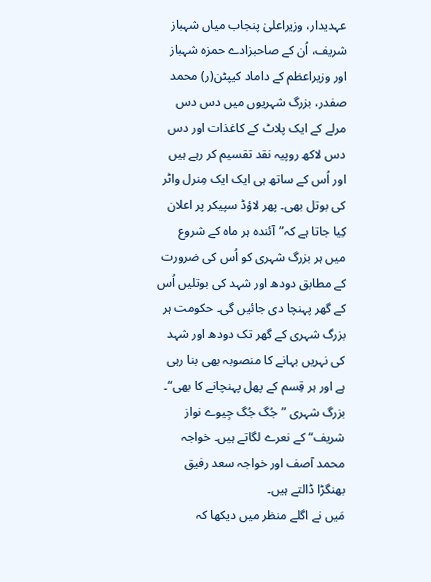عہدیدار، وزیراعلیٰ پنجاب میاں شہباز شریف، اُن کے صاحبزادے حمزہ شہباز اور وزیراعظم کے داماد کیپٹن(ر) محمد صفدر، بزرگ شہریوں میں دس دس مرلے کے ایک پلاٹ کے کاغذات اور دس دس لاکھ روپیہ نقد تقسیم کر رہے ہیں اور اُس کے ساتھ ہی ایک ایک مِنرل واٹر کی بوتل بھی۔ پھر لاؤڈ سپیکر پر اعلان کِیا جاتا ہے کہ”آئندہ ہر ماہ کے شروع میں ہر بزرگ شہری کو اُس کی ضرورت کے مطابق دودھ اور شہد کی بوتلیں اُس کے گھر پہنچا دی جائیں گی۔ حکومت ہر بزرگ شہری کے گھر تک دودھ اور شہد کی نہریں بہانے کا منصوبہ بھی بنا رہی ہے اور ہر قِسم کے پھل پہنچانے کا بھی“۔ بزرگ شہری ”جُگ جُگ جِیوے نواز شریف“ کے نعرے لگاتے ہیں۔ خواجہ محمد آصف اور خواجہ سعد رفیق بھنگڑا ڈالتے ہیں۔
مَیں نے اگلے منظر میں دیکھا کہ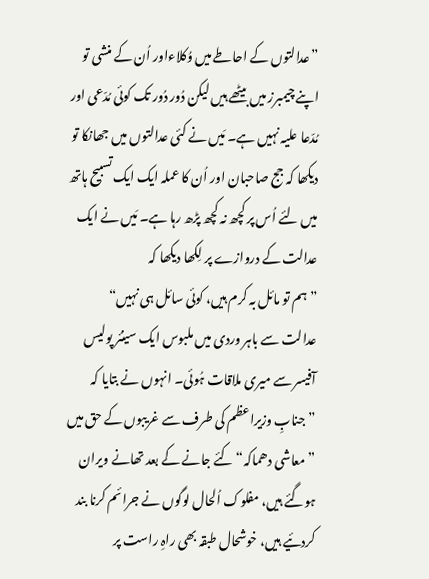”عدالتوں کے احاطے میں وُکلاءاور اُن کے منشی تو اپنے چیمبرز میں بیٹھے ہیں لیکن دُور دُور تک کوئی مُدّعی اور مُدّعا علیہ نہیں ہے۔ مَیں نے کئی عدالتوں میں جھانکا تو دیکھا کہ جج صاحبان اور اُن کا عملہ ایک ایک تسبیح ہاتھ میں لئے اُس پر کچھ نہ کچھ پڑھ رہا ہے۔ مَیں نے ایک عدالت کے دروازے پر لِکھا دیکھا کہ
” ہم تو مائل بہ کرم ہیں، کوئی سائل ہی نہیں“
عدالت سے باہر وردی میں ملبوس ایک سینئر پولیس آفیسر سے میری ملاقات ہُوئی۔ انہوں نے بتایا کہ ”جنابِ وزیراعظم کی طرف سے غریبوں کے حق میں ” معاشی دھماکہ“ کئے جانے کے بعد تھانے ویران ہوگئے ہیں، مفلوک اُلحال لوگوں نے جرائم کرنا بند کردئیے ہیں، خوشحال طبقہ بھی راہِ راست پر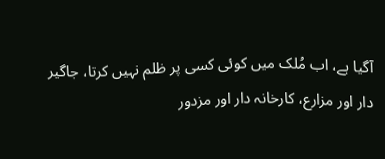آگیا ہے، اب مُلک میں کوئی کسی پر ظلم نہیں کرتا، جاگیر دار اور مزارع، کارخانہ دار اور مزدور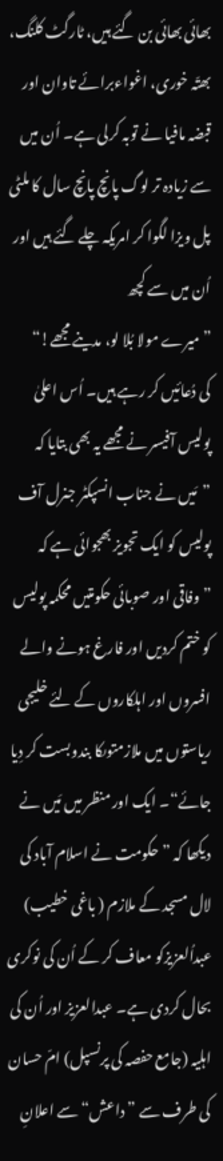بھائی بھائی بن گئے ہیں، ٹارگٹ کلنگ، بھتّہ خوری، اغواءبرائے تاوان اور قبضہ مافیا نے توبہ کرلی ہے۔ اُن میں سے زیادہ تر لوگ پانچ پانچ سال کا ملٹی پل ویزا لگوا کر امریکہ چلے گئے ہیں اور اُن میں سے کچھ
” میرے مولا بُلا لو، مدینے مجھے!“
کی دُعائیں کر رہے ہیں۔ اُس اعلیٰ پولیس آفیسر نے مجھے یہ بھی بتایا کہ ”مَیں نے جناب انسپکٹر جنرل آف پولیس کو ایک تجویز بھجوائی ہے کہ ”وفاقی اور صوبائی حکومتیں محکمہ پولیس کو ختم کردیں اور فارغ ہونے والے افسروں اور اہلکاروں کے لئے خلیجی ریاستوں میں ملازمتوںکا بندوبست کر دِیا جائے“۔ ایک اور منظر میں مَیں نے دیکھا کہ ”حکومت نے اسلام آباد کی لال مسجد کے ملازم ( باغی خطیب) عبداُلعزیزکو معاف کر کے اُن کی نوکری بحال کردی ہے۔ عبدالعزیز اور اُن کی اہلیہ (جامع حفصہ کی پرنسپل) امّ حسان کی طرف سے ” داعش“ سے اعلانِ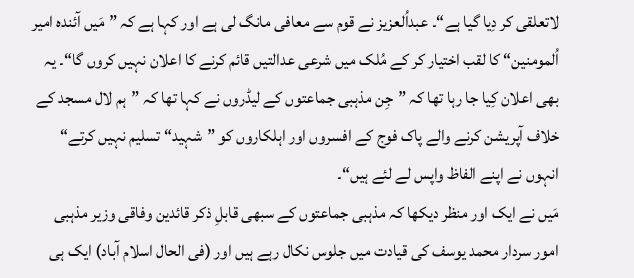لاتعلقی کر دِیا گیا ہے“۔ عبداُلعزیز نے قوم سے معافی مانگ لی ہے اور کہا ہے کہ ”مَیں آئندہ امیر اُلمومنین“ کا لقب اختیار کر کے مُلک میں شرعی عدالتیں قائم کرنے کا اعلان نہیں کروں گا“۔ یہ بھی اعلان کِیا جا رہا تھا کہ ”جِن مذہبی جماعتوں کے لیڈروں نے کہا تھا کہ ”ہم لال مسجد کے خلاف آپریشن کرنے والے پاک فوج کے افسروں اور اہلکاروں کو ”شہید“ تسلیم نہیں کرتے“ انہوں نے اپنے الفاظ واپس لے لئے ہیں“۔
مَیں نے ایک اور منظر دیکھا کہ مذہبی جماعتوں کے سبھی قابلِ ذکر قائدین وفاقی وزیر مذہبی امور سردار محمد یوسف کی قیادت میں جلوس نکال رہے ہیں اور (فی الحال اسلام آباد) ایک ہی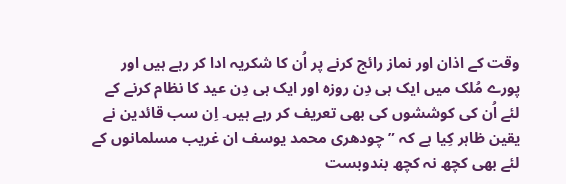وقت کے اذان اور نماز رائج کرنے پر اُن کا شکریہ ادا کر رہے ہیں اور پورے مُلک میں ایک ہی دِن روزہ اور ایک ہی دِن عید کا نظام کرنے کے لئے اُن کی کوششوں کی بھی تعریف کر رہے ہیں۔ اِن سب قائدین نے یقین ظاہر کِیا ہے کہ ”چودھری محمد یوسف ان غریب مسلمانوں کے لئے بھی کچھ نہ کچھ بندوبست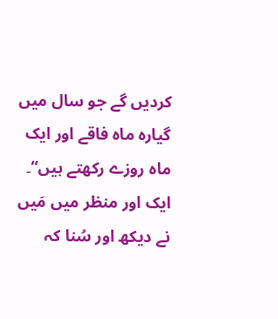کردیں گے جو سال میں گیارہ ماہ فاقے اور ایک ماہ روزے رکھتے ہیں“۔
ایک اور منظر میں مَیں نے دیکھ اور سُنا کہ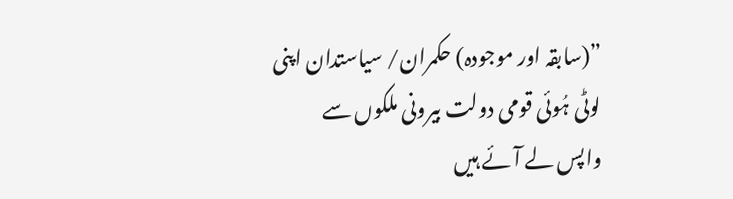”(سابقہ اور موجودہ) حکمران/ سیاستدان اپنی لوٹی ہُوئی قومی دولت بیرونی ملکوں سے واپس لے آئے ہیں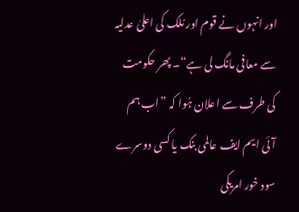اور انہوں نے قوم اور مُلک کی اعلیٰ عدلیہ سے معافی مانگ لی ہے“۔ پھر حکومت کی طرف سے اعلان ہُوا کہ ”اب ہم آئی ایم ایف عالمی بنک یا کسی دوسرے سود خور امریکی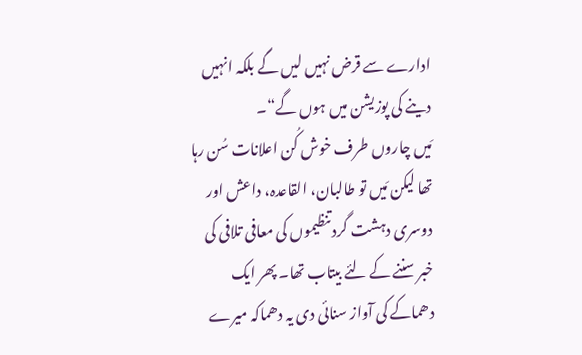ادارے سے قرض نہیں لیں گے بلکہ انہیں دینے کی پوزیشن میں ہوں گے“۔
مَیں چاروں طرف خوش کُن اعلانات سُن رہا تھا لیکن مَیں تو طالبان، القاعدہ، داعش اور دوسری دہشت گرد تنظیموں کی معافی تلافی کی خبر سننے کے لئے بیتاب تھا۔ پھر ایک دھماکے کی آواز سنائی دی یہ دھماکہ میرے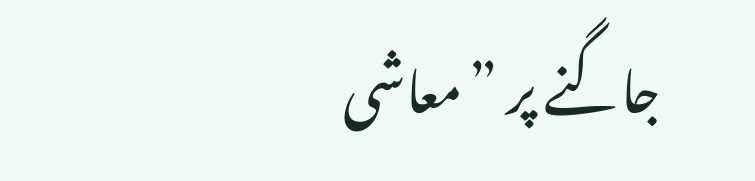جاگنے پر ”معاشی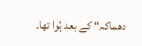دھماکہ“ کے بعد ہُوا تھا۔